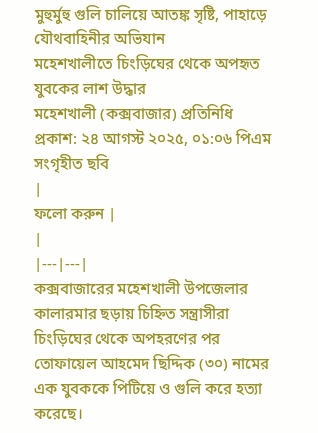মুহুর্মুহু গুলি চালিয়ে আতঙ্ক সৃষ্টি, পাহাড়ে যৌথবাহিনীর অভিযান
মহেশখালীতে চিংড়িঘের থেকে অপহৃত যুবকের লাশ উদ্ধার
মহেশখালী (কক্সবাজার) প্রতিনিধি
প্রকাশ: ২৪ আগস্ট ২০২৫, ০১:০৬ পিএম
সংগৃহীত ছবি
|
ফলো করুন |
|
|---|---|
কক্সবাজারের মহেশখালী উপজেলার কালারমার ছড়ায় চিহ্নিত সন্ত্রাসীরা চিংড়িঘের থেকে অপহরণের পর তোফায়েল আহমেদ ছিদ্দিক (৩০) নামের এক যুবককে পিটিয়ে ও গুলি করে হত্যা করেছে।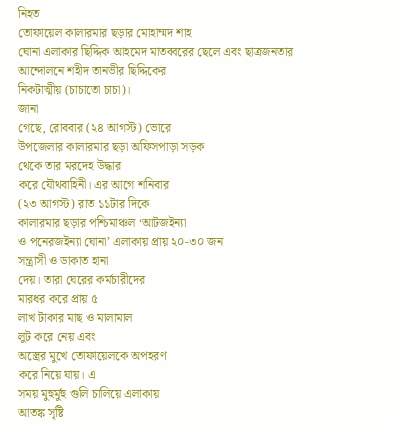নিহত
তোফায়েল কালারমার ছড়ার মোহাম্মদ শাহ
ঘোনা এলাকার ছিদ্দিক আহমেদ মাতব্বরের ছেলে এবং ছাত্রজনতার
আন্দোলনে শহীদ তানভীর ছিদ্দিকের
নিকটাত্মীয় (চাচাতো চাচা)।
জানা
গেছে, রোববার (২৪ আগস্ট) ভোরে
উপজেলার কালারমার ছড়া অফিসপাড়া সড়ক
থেকে তার মরদেহ উদ্ধার
করে যৌথবাহিনী। এর আগে শনিবার
(২৩ আগস্ট) রাত ১১টার দিকে
কালারমার ছড়ার পশ্চিমাঞ্চল ‘আটজইন্যা
ও পনেরজইন্যা ঘোনা’ এলাকায় প্রায় ২০-৩০ জন
সন্ত্রাসী ও ডাকাত হানা
দেয়। তারা ঘেরের কর্মচারীদের
মারধর করে প্রায় ৫
লাখ টাকার মাছ ও মালামাল
লুট করে নেয় এবং
অস্ত্রের মুখে তোফায়েলকে অপহরণ
করে নিয়ে যায়। এ
সময় মুহুর্মুহু গুলি চালিয়ে এলাকায়
আতঙ্ক সৃষ্টি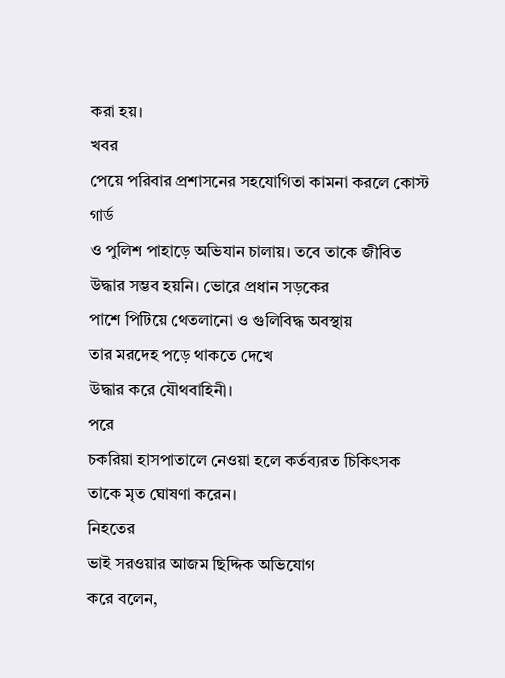করা হয়।
খবর
পেয়ে পরিবার প্রশাসনের সহযোগিতা কামনা করলে কোস্ট গার্ড
ও পুলিশ পাহাড়ে অভিযান চালায়। তবে তাকে জীবিত
উদ্ধার সম্ভব হয়নি। ভোরে প্রধান সড়কের
পাশে পিটিয়ে থেতলানো ও গুলিবিদ্ধ অবস্থায়
তার মরদেহ পড়ে থাকতে দেখে
উদ্ধার করে যৌথবাহিনী।
পরে
চকরিয়া হাসপাতালে নেওয়া হলে কর্তব্যরত চিকিৎসক
তাকে মৃত ঘোষণা করেন।
নিহতের
ভাই সরওয়ার আজম ছিদ্দিক অভিযোগ
করে বলেন,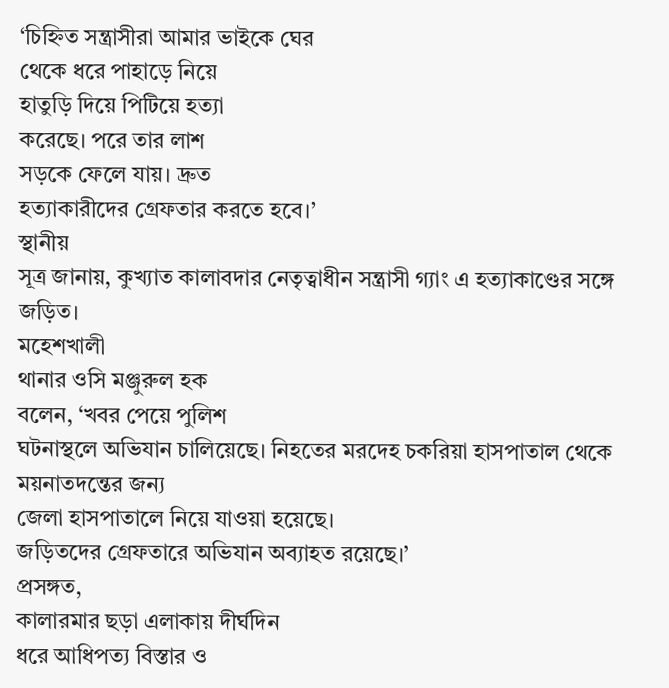‘চিহ্নিত সন্ত্রাসীরা আমার ভাইকে ঘের
থেকে ধরে পাহাড়ে নিয়ে
হাতুড়ি দিয়ে পিটিয়ে হত্যা
করেছে। পরে তার লাশ
সড়কে ফেলে যায়। দ্রুত
হত্যাকারীদের গ্রেফতার করতে হবে।’
স্থানীয়
সূত্র জানায়, কুখ্যাত কালাবদার নেতৃত্বাধীন সন্ত্রাসী গ্যাং এ হত্যাকাণ্ডের সঙ্গে
জড়িত।
মহেশখালী
থানার ওসি মঞ্জুরুল হক
বলেন, ‘খবর পেয়ে পুলিশ
ঘটনাস্থলে অভিযান চালিয়েছে। নিহতের মরদেহ চকরিয়া হাসপাতাল থেকে ময়নাতদন্তের জন্য
জেলা হাসপাতালে নিয়ে যাওয়া হয়েছে।
জড়িতদের গ্রেফতারে অভিযান অব্যাহত রয়েছে।’
প্রসঙ্গত,
কালারমার ছড়া এলাকায় দীর্ঘদিন
ধরে আধিপত্য বিস্তার ও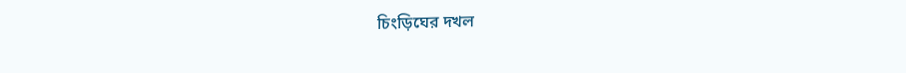চিংড়িঘের দখল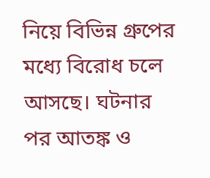নিয়ে বিভিন্ন গ্রুপের মধ্যে বিরোধ চলে আসছে। ঘটনার
পর আতঙ্ক ও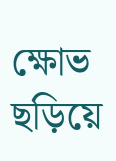ক্ষোভ
ছড়িয়ে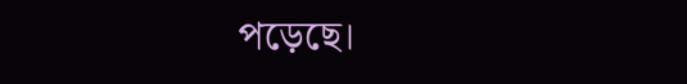পড়েছে।